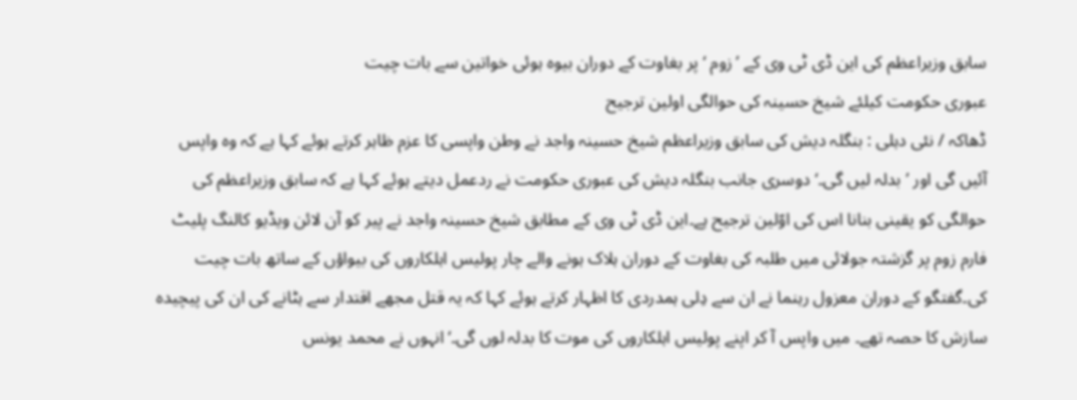سابق وزیراعظم کی این ڈی ٹی وی کے ’زوم ‘ پر بغاوت کے دوران بیوہ ہوئی خواتین سے بات چیت
عبوری حکومت کیلئے شیخ حسینہ کی حوالگی اولین ترجیح
ڈھاکہ / نئی دہلی : بنگلہ دیش کی سابق وزیراعظم شیخ حسینہ واجد نے وطن واپسی کا عزم ظاہر کرتے ہوئے کہا ہے کہ وہ واپس آئیں گی اور ’بدلہ لیں گی۔‘دوسری جانب بنگلہ دیش کی عبوری حکومت نے ردعمل دیتے ہوئے کہا ہے کہ سابق وزیراعظم کی حوالگی کو یقینی بنانا اس کی اوّلین ترجیح ہے۔این ڈی ٹی وی کے مطابق شیخ حسینہ واجد نے پیر کو آن لائن ویڈیو کالنگ پلیٹ فارم زوم پر گزشتہ جولائی میں طلبہ کی بغاوت کے دوران ہلاک ہونے والے چار پولیس اہلکاروں کی بیواؤں کے ساتھ بات چیت کی۔گفتگو کے دوران معزول رہنما نے ان سے دِلی ہمدردی کا اظہار کرتے ہوئے کہا کہ یہ قتل مجھے اقتدار سے ہٹانے کی ان کی پیچیدہ سازش کا حصہ تھے۔ میں واپس آ کر اپنے پولیس اہلکاروں کی موت کا بدلہ لوں گی۔‘انہوں نے محمد یونس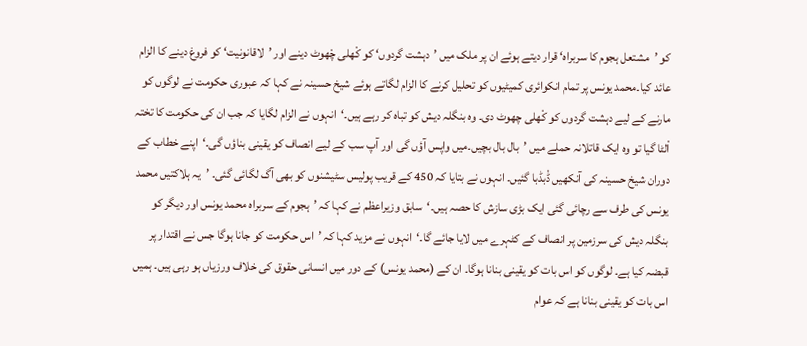کو ’مشتعل ہجوم کا سربراہ‘ قرار دیتے ہوئے ان پر ملک میں ’دہشت گردوں‘ کو کْھلی چْھوٹ دینے اور ’لاقانونیت‘ کو فروغ دینے کا الزام عائد کیا۔محمد یونس پر تمام انکوائری کمیٹیوں کو تحلیل کرنے کا الزام لگاتے ہوئے شیخ حسینہ نے کہا کہ عبوری حکومت نے لوگوں کو مارنے کے لیے دہشت گردوں کو کْھلی چھوٹ دی۔ وہ بنگلہ دیش کو تباہ کر رہے ہیں۔‘انہوں نے الزام لگایا کہ جب ان کی حکومت کا تختہ اْلٹا گیا تو وہ ایک قاتلانہ حملے میں ’بال بال بچیں۔میں واپس آؤں گی اور آپ سب کے لیے انصاف کو یقینی بناؤں گی۔‘اپنے خطاب کے دوران شیخ حسینہ کی آنکھیں ڈْبڈبا گئیں۔ انہوں نے بتایا کہ 450 کے قریب پولیس سٹیشنوں کو بھی آگ لگائی گئی۔ ’یہ ہلاکتیں محمد یونس کی طرف سے رچائی گئی ایک بڑی سازش کا حصہ ہیں۔‘سابق وزیراعظم نے کہا کہ ’ہجوم کے سربراہ محمد یونس اور دیگر کو بنگلہ دیش کی سرزمین پر انصاف کے کٹہرے میں لایا جائے گا۔‘انہوں نے مزید کہا کہ ’اس حکومت کو جانا ہوگا جس نے اقتدار پر قبضہ کیا ہے۔ لوگوں کو اس بات کو یقینی بنانا ہوگا۔ ان کے (محمد یونس) کے دور میں انسانی حقوق کی خلاف ورزیاں ہو رہی ہیں۔ ہمیں اس بات کو یقینی بنانا ہے کہ عوام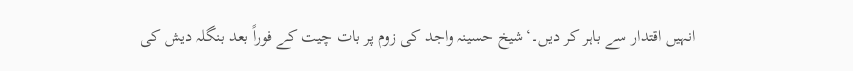انہیں اقتدار سے باہر کر دیں۔‘شیخ حسینہ واجد کی زوم پر بات چیت کے فوراً بعد بنگلہ دیش کی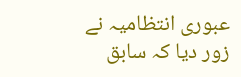عبوری انتظامیہ نے زور دیا کہ سابق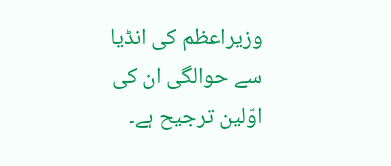وزیراعظم کی انڈیا سے حوالگی ان کی اوّلین ترجیح ہے۔